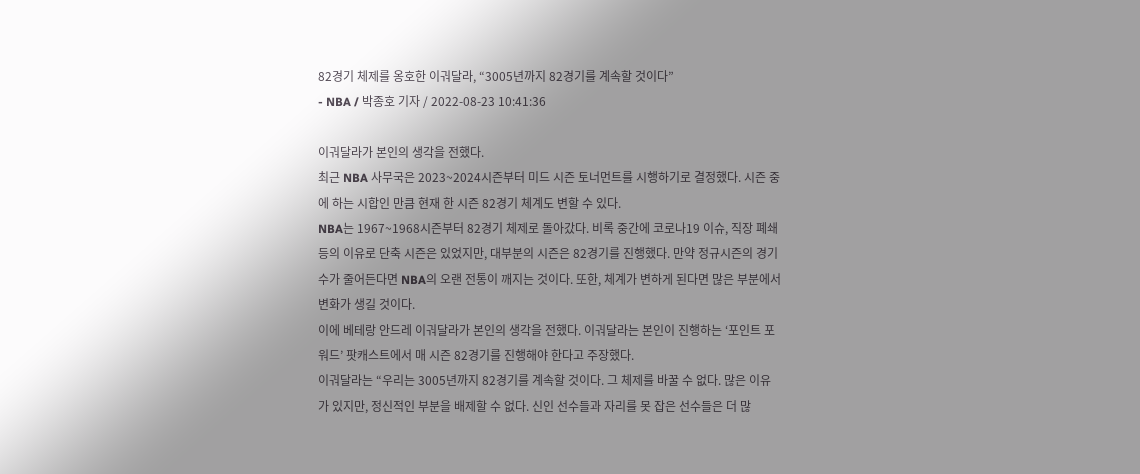82경기 체제를 옹호한 이궈달라, “3005년까지 82경기를 계속할 것이다”
- NBA / 박종호 기자 / 2022-08-23 10:41:36

이궈달라가 본인의 생각을 전했다.
최근 NBA 사무국은 2023~2024시즌부터 미드 시즌 토너먼트를 시행하기로 결정했다. 시즌 중에 하는 시합인 만큼 현재 한 시즌 82경기 체계도 변할 수 있다.
NBA는 1967~1968시즌부터 82경기 체제로 돌아갔다. 비록 중간에 코로나19 이슈, 직장 폐쇄 등의 이유로 단축 시즌은 있었지만, 대부분의 시즌은 82경기를 진행했다. 만약 정규시즌의 경기 수가 줄어든다면 NBA의 오랜 전통이 깨지는 것이다. 또한, 체계가 변하게 된다면 많은 부분에서 변화가 생길 것이다.
이에 베테랑 안드레 이궈달라가 본인의 생각을 전했다. 이궈달라는 본인이 진행하는 ‘포인트 포워드’ 팟캐스트에서 매 시즌 82경기를 진행해야 한다고 주장했다.
이궈달라는 “우리는 3005년까지 82경기를 계속할 것이다. 그 체제를 바꿀 수 없다. 많은 이유가 있지만, 정신적인 부분을 배제할 수 없다. 신인 선수들과 자리를 못 잡은 선수들은 더 많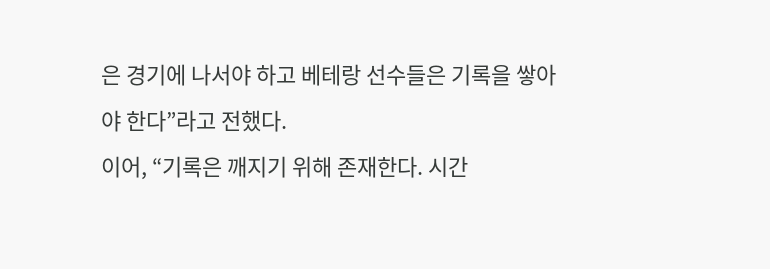은 경기에 나서야 하고 베테랑 선수들은 기록을 쌓아야 한다”라고 전했다.
이어, “기록은 깨지기 위해 존재한다. 시간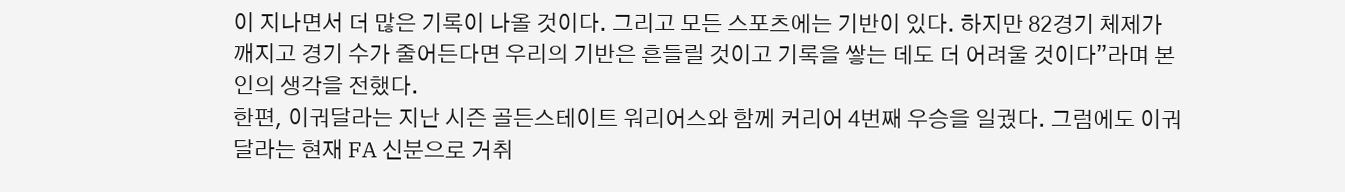이 지나면서 더 많은 기록이 나올 것이다. 그리고 모든 스포츠에는 기반이 있다. 하지만 82경기 체제가 깨지고 경기 수가 줄어든다면 우리의 기반은 흔들릴 것이고 기록을 쌓는 데도 더 어려울 것이다”라며 본인의 생각을 전했다.
한편, 이궈달라는 지난 시즌 골든스테이트 워리어스와 함께 커리어 4번째 우승을 일궜다. 그럼에도 이궈달라는 현재 FA 신분으로 거취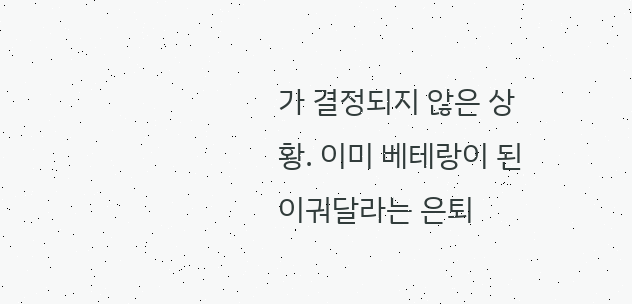가 결정되지 않은 상황. 이미 베테랑이 된 이궈달라는 은퇴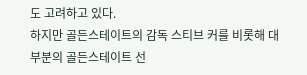도 고려하고 있다.
하지만 골든스테이트의 감독 스티브 커를 비롯해 대부분의 골든스테이트 선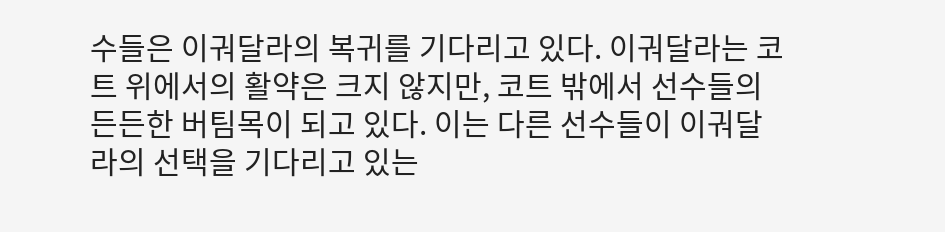수들은 이궈달라의 복귀를 기다리고 있다. 이궈달라는 코트 위에서의 활약은 크지 않지만, 코트 밖에서 선수들의 든든한 버팀목이 되고 있다. 이는 다른 선수들이 이궈달라의 선택을 기다리고 있는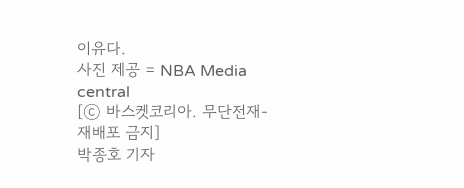이유다.
사진 제공 = NBA Media central
[ⓒ 바스켓코리아. 무단전재-재배포 금지]
박종호 기자